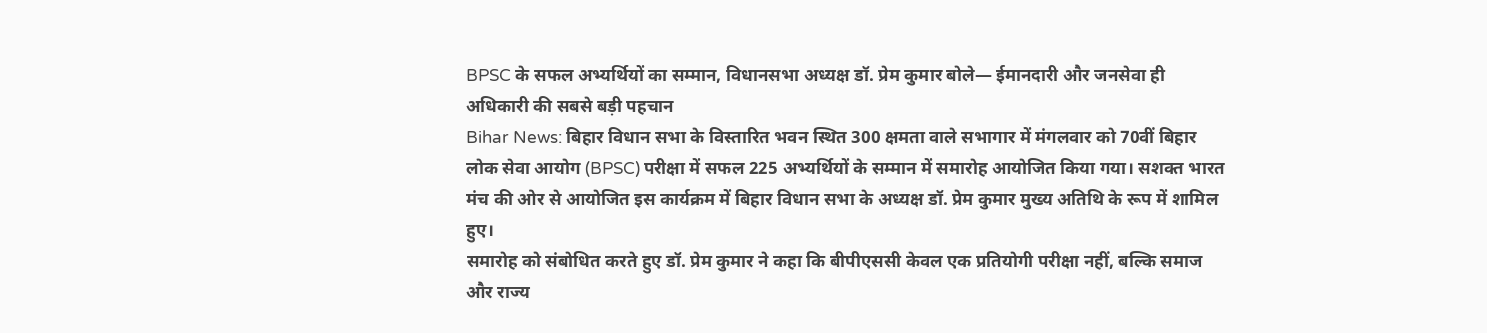BPSC के सफल अभ्यर्थियों का सम्मान, विधानसभा अध्यक्ष डॉ. प्रेम कुमार बोले— ईमानदारी और जनसेवा ही अधिकारी की सबसे बड़ी पहचान
Bihar News: बिहार विधान सभा के विस्तारित भवन स्थित 300 क्षमता वाले सभागार में मंगलवार को 70वीं बिहार लोक सेवा आयोग (BPSC) परीक्षा में सफल 225 अभ्यर्थियों के सम्मान में समारोह आयोजित किया गया। सशक्त भारत मंच की ओर से आयोजित इस कार्यक्रम में बिहार विधान सभा के अध्यक्ष डॉ. प्रेम कुमार मुख्य अतिथि के रूप में शामिल हुए।
समारोह को संबोधित करते हुए डॉ. प्रेम कुमार ने कहा कि बीपीएससी केवल एक प्रतियोगी परीक्षा नहीं, बल्कि समाज और राज्य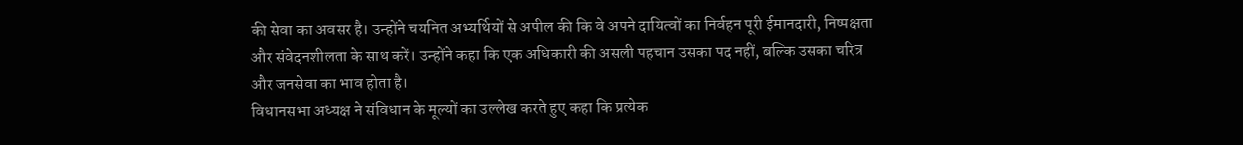की सेवा का अवसर है। उन्होंने चयनित अभ्यर्थियों से अपील की कि वे अपने दायित्वों का निर्वहन पूरी ईमानदारी, निष्पक्षता और संवेदनशीलता के साथ करें। उन्होंने कहा कि एक अधिकारी की असली पहचान उसका पद नहीं, बल्कि उसका चरित्र और जनसेवा का भाव होता है।
विधानसभा अध्यक्ष ने संविधान के मूल्यों का उल्लेख करते हुए कहा कि प्रत्येक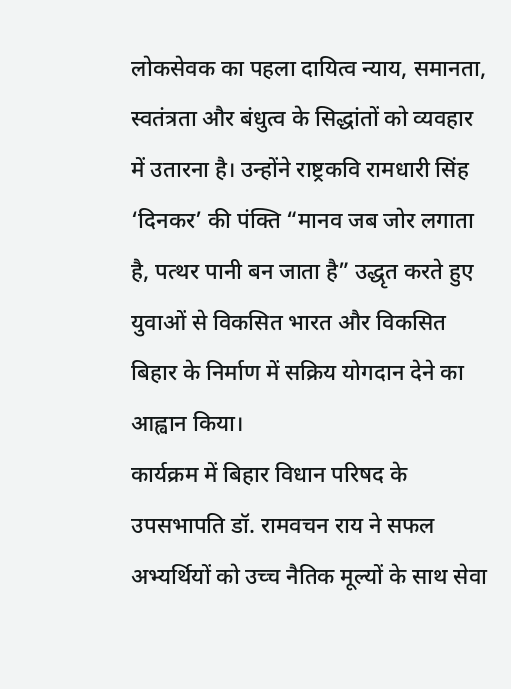लोकसेवक का पहला दायित्व न्याय, समानता, स्वतंत्रता और बंधुत्व के सिद्धांतों को व्यवहार में उतारना है। उन्होंने राष्ट्रकवि रामधारी सिंह ‘दिनकर’ की पंक्ति “मानव जब जोर लगाता है, पत्थर पानी बन जाता है” उद्धृत करते हुए युवाओं से विकसित भारत और विकसित बिहार के निर्माण में सक्रिय योगदान देने का आह्वान किया।
कार्यक्रम में बिहार विधान परिषद के उपसभापति डॉ. रामवचन राय ने सफल अभ्यर्थियों को उच्च नैतिक मूल्यों के साथ सेवा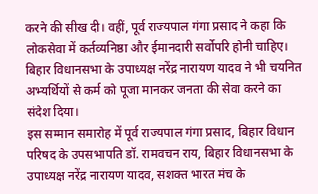करने की सीख दी। वहीं, पूर्व राज्यपाल गंगा प्रसाद ने कहा कि लोकसेवा में कर्तव्यनिष्ठा और ईमानदारी सर्वोपरि होनी चाहिए। बिहार विधानसभा के उपाध्यक्ष नरेंद्र नारायण यादव ने भी चयनित अभ्यर्थियों से कर्म को पूजा मानकर जनता की सेवा करने का संदेश दिया।
इस सम्मान समारोह में पूर्व राज्यपाल गंगा प्रसाद, बिहार विधान परिषद के उपसभापति डॉ. रामवचन राय, बिहार विधानसभा के उपाध्यक्ष नरेंद्र नारायण यादव, सशक्त भारत मंच के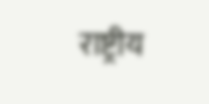राष्ट्रीय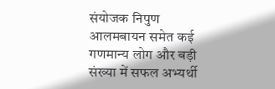संयोजक निपुण आलमबायन समेत कई गणमान्य लोग और बड़ी संख्या में सफल अभ्यर्थी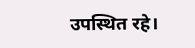उपस्थित रहे।